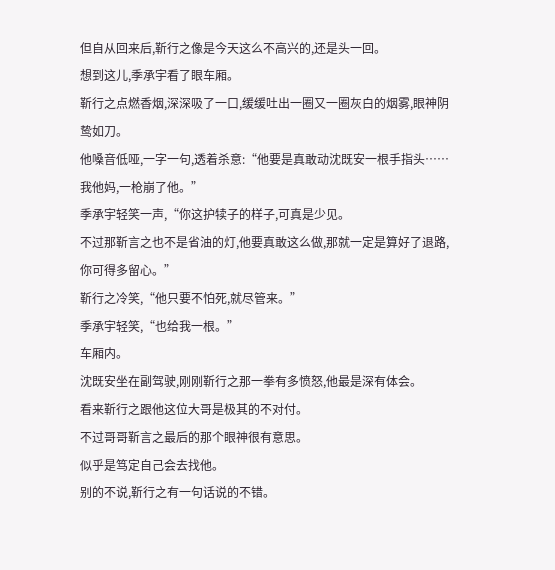但自从回来后,靳行之像是今天这么不高兴的,还是头一回。
想到这儿,季承宇看了眼车厢。
靳行之点燃香烟,深深吸了一口,缓缓吐出一圈又一圈灰白的烟雾,眼神阴鸷如刀。
他嗓音低哑,一字一句,透着杀意:“他要是真敢动沈既安一根手指头……我他妈,一枪崩了他。”
季承宇轻笑一声,“你这护犊子的样子,可真是少见。
不过那靳言之也不是省油的灯,他要真敢这么做,那就一定是算好了退路,你可得多留心。”
靳行之冷笑,“他只要不怕死,就尽管来。”
季承宇轻笑,“也给我一根。”
车厢内。
沈既安坐在副驾驶,刚刚靳行之那一拳有多愤怒,他最是深有体会。
看来靳行之跟他这位大哥是极其的不对付。
不过哥哥靳言之最后的那个眼神很有意思。
似乎是笃定自己会去找他。
别的不说,靳行之有一句话说的不错。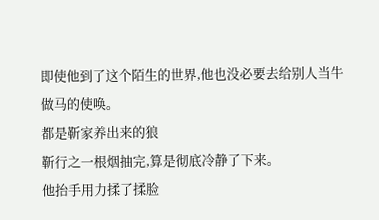即使他到了这个陌生的世界,他也没必要去给别人当牛做马的使唤。
都是靳家养出来的狼
靳行之一根烟抽完,算是彻底冷静了下来。
他抬手用力揉了揉脸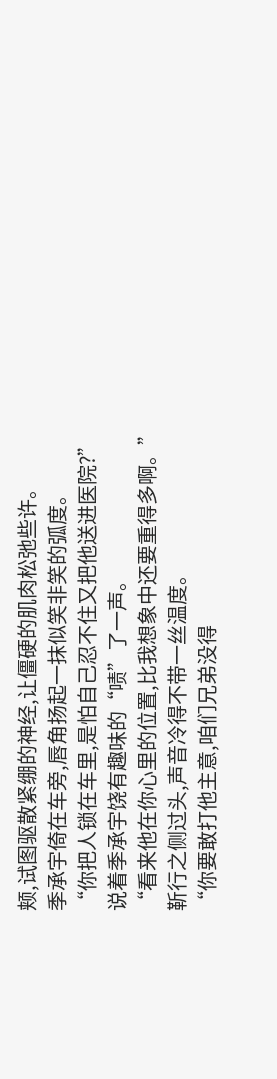颊,试图驱散紧绷的神经,让僵硬的肌肉松弛些许。
季承宇倚在车旁,唇角扬起一抹似笑非笑的弧度。
“你把人锁在车里,是怕自己忍不住又把他送进医院?”
说着季承宇饶有趣味的“啧”了一声。
“看来他在你心里的位置,比我想象中还要重得多啊。”
靳行之侧过头,声音冷得不带一丝温度。
“你要敢打他主意,咱们兄弟没得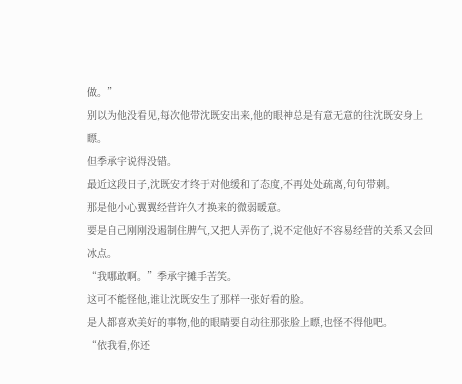做。”
别以为他没看见,每次他带沈既安出来,他的眼神总是有意无意的往沈既安身上瞟。
但季承宇说得没错。
最近这段日子,沈既安才终于对他缓和了态度,不再处处疏离,句句带刺。
那是他小心翼翼经营许久才换来的微弱暖意。
要是自己刚刚没遏制住脾气,又把人弄伤了,说不定他好不容易经营的关系又会回冰点。
“我哪敢啊。”季承宇摊手苦笑。
这可不能怪他,谁让沈既安生了那样一张好看的脸。
是人都喜欢美好的事物,他的眼睛要自动往那张脸上瞟,也怪不得他吧。
“依我看,你还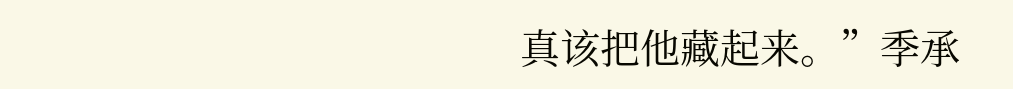真该把他藏起来。”季承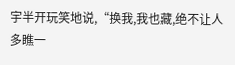宇半开玩笑地说,“换我,我也藏,绝不让人多瞧一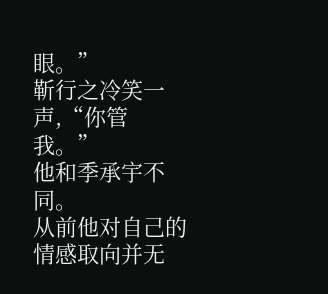眼。”
靳行之冷笑一声,“你管我。”
他和季承宇不同。
从前他对自己的情感取向并无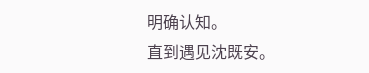明确认知。
直到遇见沈既安。